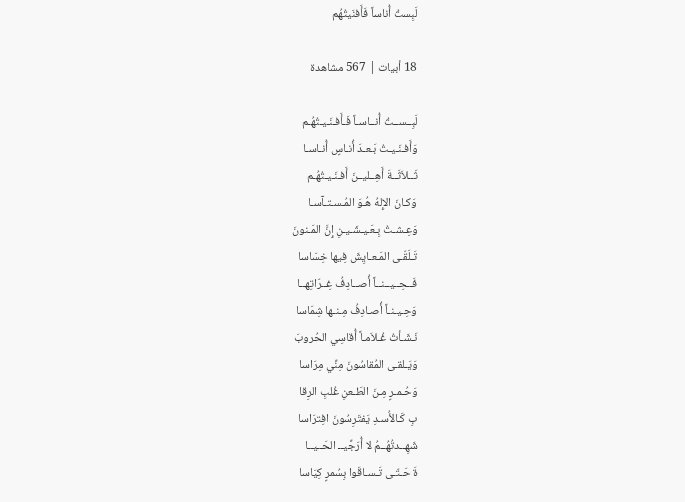لَبِستُ أُناساً فَأَفنَيتُهُم

18 أبيات | 567 مشاهدة

لَبِــســتُ أُنــاسـاً فَـأَفـنَـيـتُهُـم
وَأَفـنَـيـتُ بَـعـدَ أُنـاسٍ أُنـاسـا
ثَــلاَثَــةَ أَهِــليــنَ أَفـنَـيـتُهُـم
وَكـانَ الإِلهُ هُـوَ المُـسـتـآسـا
وَعِـشـتُ بِـعَـيـشَـيـنِ إِنَّ المَـنونَ
تَـلَقّـى المَـعـايِشَ فِيها خِسَاسا
فَــحِــيــنــاً أُصــادِفُ غِــرّاتِهــا
وَحِـيـنـاً أُصـادِفُ مِـنـها شِمَاسا
نَـشَـأتُ غُـلاَمـاً أُقاسِي الحُروبَ
وَيَـلقـى المُقاسُونَ مِنِّي مِرَاسا
وَحُـمـرٍ مِـنَ الطَـعنِ غُلبِ الرِقا
بِ كَـالأُسـدِ يَفتَرِسُونَ افِترَاسا
شَهِــدتُهُــمُ لا أُرَجِّيــ الحَــيــا
ةَ حَـتّـى تَـسـاقَوا بِسُمرٍ كِيَاسا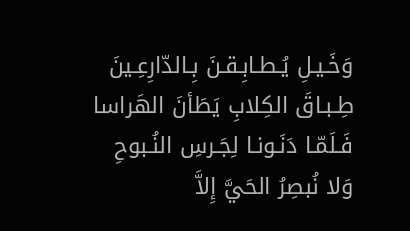وَخَـيـلِ يُـطـابِـقـنَ بِـالدّارِعِـينَ
طِـبـاقَ الكِلابِ يَطَأنَ الهَراسا
فَـلَمّـا دَنَـونـا لِجَـرسِ النُـبوحِ
وَلا نُبصِرُ الحَيَّ إِلاَّ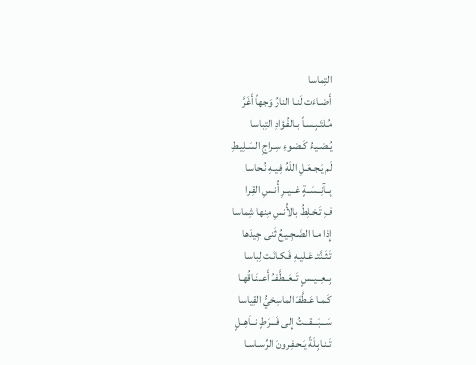التِماسا
أَضـاءَت لَنـا النارُ وَجهاً أَغَرَّ
مُـلتَـبِـسـاً بـالفُـؤادِ التِباسا
يُـضـيـءُ كَـضـوءِ سِـراجِ السَـلِيـطِ
لَم يَـجـعَـلِ اللَهُ فِـيـهِ نُـحاسا
بِــآنِــسَــةٍ غــيــرِ أُنـسِ القِـرا
فِ تَـخـلِطُ بالأُنسِ مِنها شِماسا
إِذا مـا الضَـجِـيـعُ ثَنى جِيدَها
تَـثَـنَّتـ عَـليـهِ فَـكـانَـت لِباسا
بِــعِــيــسٍ تَــعَــطَّفــُ أَعــنَـاقُهـا
كَـمـا عَـطَّفـَ الماسِخيُّ القِياسا
سَـــبَـــقـــتُ إِلى فَـــرَطٍ نــاَهِــلٍ
تَـنـابِـلَةً يَـحـفِـرونَ الرِّسـاسـا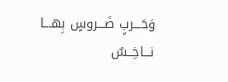وَحَـــربٍ ضَـــروسٍ بِهـــا نـــاخِــسٌ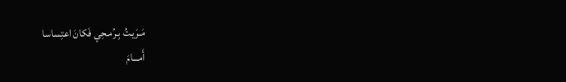مَـرَيـتُ بِـرُمـحِي فَكانَ اعتِساسا
أَمـــامَ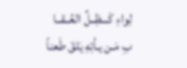لِواءِ كَـــظِــلِّ العُــقــا
بِ مَـن يـأتِهِ يَلقَ طَعناً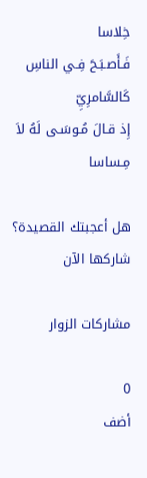خِلاسا
فَـأَصـبَـحَ فِـي الناسِ كَالسَّامرِيِّ
إِذ قـالَ مُـوسَـى لَهُ لاَ مِـساسا

هل أعجبتك القصيدة؟ شاركها الآن

مشاركات الزوار

0
أضف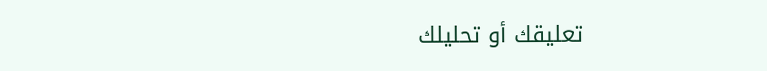تعليقك أو تحليلك